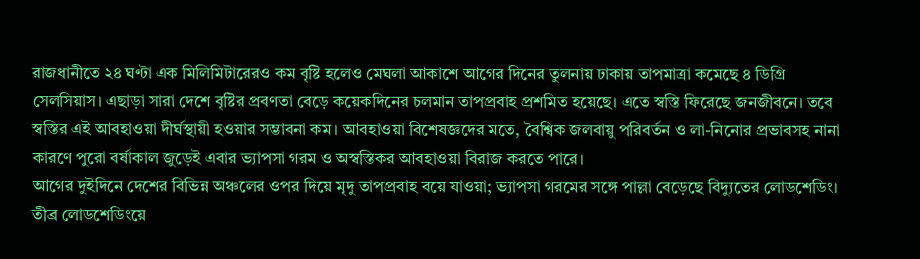রাজধানীতে ২৪ ঘণ্টা এক মিলিমিটারেরও কম বৃষ্টি হলেও মেঘলা আকাশে আগের দিনের তুলনায় ঢাকায় তাপমাত্রা কমেছে ৪ ডিগ্রি সেলসিয়াস। এছাড়া সারা দেশে বৃষ্টির প্রবণতা বেড়ে কয়েকদিনের চলমান তাপপ্রবাহ প্রশমিত হয়েছে। এতে স্বস্তি ফিরেছে জনজীবনে। তবে স্বস্তির এই আবহাওয়া দীর্ঘস্থায়ী হওয়ার সম্ভাবনা কম। আবহাওয়া বিশেষজ্ঞদের মতে, বৈশ্বিক জলবায়ু পরিবর্তন ও লা-নিনোর প্রভাবসহ নানা কারণে পুরো বর্ষাকাল জুড়েই এবার ভ্যাপসা গরম ও অস্বস্তিকর আবহাওয়া বিরাজ করতে পারে।
আগের দুইদিনে দেশের বিভিন্ন অঞ্চলের ওপর দিয়ে মৃদু তাপপ্রবাহ বয়ে যাওয়া; ভ্যাপসা গরমের সঙ্গে পাল্লা বেড়েছে বিদ্যুতের লোডশেডিং। তীব্র লোডশেডিংয়ে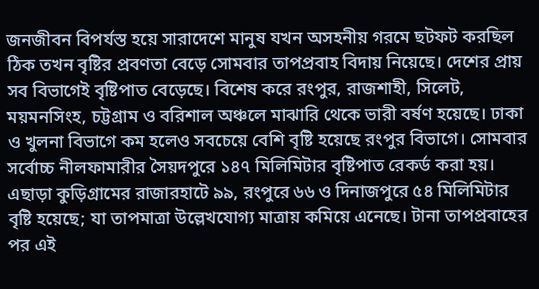জনজীবন বিপর্যস্ত হয়ে সারাদেশে মানুষ যখন অসহনীয় গরমে ছটফট করছিল ঠিক তখন বৃষ্টির প্রবণতা বেড়ে সোমবার তাপপ্রবাহ বিদায় নিয়েছে। দেশের প্রায় সব বিভাগেই বৃষ্টিপাত বেড়েছে। বিশেষ করে রংপুর, রাজশাহী, সিলেট, ময়মনসিংহ, চট্টগ্রাম ও বরিশাল অঞ্চলে মাঝারি থেকে ভারী বর্ষণ হয়েছে। ঢাকা ও খুলনা বিভাগে কম হলেও সবচেয়ে বেশি বৃষ্টি হয়েছে রংপুর বিভাগে। সোমবার সর্বোচ্চ নীলফামারীর সৈয়দপুরে ১৪৭ মিলিমিটার বৃষ্টিপাত রেকর্ড করা হয়। এছাড়া কুড়িগ্রামের রাজারহাটে ৯৯, রংপুরে ৬৬ ও দিনাজপুরে ৫৪ মিলিমিটার বৃষ্টি হয়েছে; যা তাপমাত্রা উল্লেখযোগ্য মাত্রায় কমিয়ে এনেছে। টানা তাপপ্রবাহের পর এই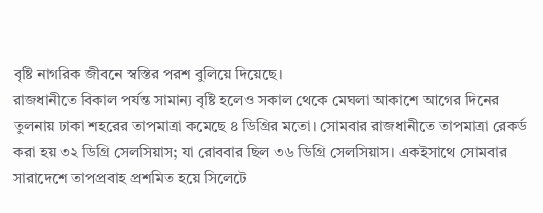বৃষ্টি নাগরিক জীবনে স্বস্তির পরশ বুলিয়ে দিয়েছে।
রাজধানীতে বিকাল পর্যন্ত সামান্য বৃষ্টি হলেও সকাল থেকে মেঘলা আকাশে আগের দিনের তুলনায় ঢাকা শহরের তাপমাত্রা কমেছে ৪ ডিগ্রির মতো। সোমবার রাজধানীতে তাপমাত্রা রেকর্ড করা হয় ৩২ ডিগ্রি সেলসিয়াস; যা রোববার ছিল ৩৬ ডিগ্রি সেলসিয়াস। একইসাথে সোমবার সারাদেশে তাপপ্রবাহ প্রশমিত হয়ে সিলেটে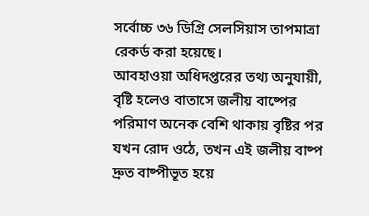সর্বোচ্চ ৩৬ ডিগ্রি সেলসিয়াস তাপমাত্রা রেকর্ড করা হয়েছে।
আবহাওয়া অধিদপ্তরের তথ্য অনুযায়ী, বৃষ্টি হলেও বাতাসে জলীয় বাষ্পের পরিমাণ অনেক বেশি থাকায় বৃষ্টির পর যখন রোদ ওঠে, তখন এই জলীয় বাষ্প দ্রুত বাষ্পীভূত হয়ে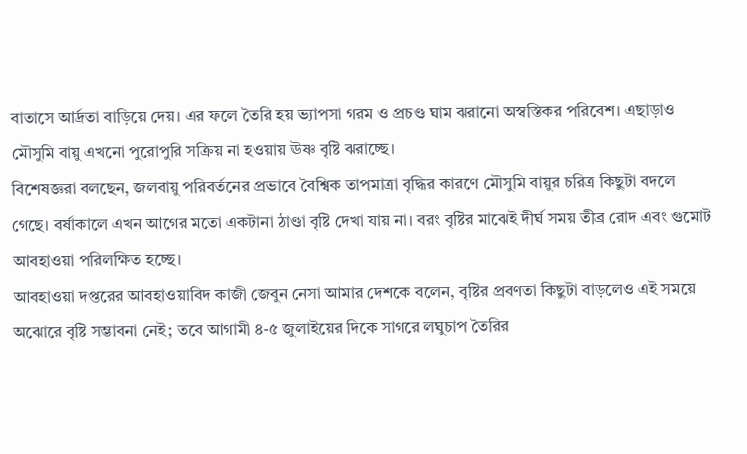বাতাসে আর্দ্রতা বাড়িয়ে দেয়। এর ফলে তৈরি হয় ভ্যাপসা গরম ও প্রচণ্ড ঘাম ঝরানো অস্বস্তিকর পরিবেশ। এছাড়াও মৌসুমি বায়ু এখনো পুরোপুরি সক্রিয় না হওয়ায় ঊষ্ণ বৃষ্টি ঝরাচ্ছে।
বিশেষজ্ঞরা বলছেন, জলবায়ু পরিবর্তনের প্রভাবে বৈশ্বিক তাপমাত্রা বৃদ্ধির কারণে মৌসুমি বায়ুর চরিত্র কিছুটা বদলে গেছে। বর্ষাকালে এখন আগের মতো একটানা ঠাণ্ডা বৃষ্টি দেখা যায় না। বরং বৃষ্টির মাঝেই দীর্ঘ সময় তীব্র রোদ এবং গুমোট আবহাওয়া পরিলক্ষিত হচ্ছে।
আবহাওয়া দপ্তরের আবহাওয়াবিদ কাজী জেবুন নেসা আমার দেশকে বলেন, বৃষ্টির প্রবণতা কিছুটা বাড়লেও এই সময়ে অঝোরে বৃষ্টি সম্ভাবনা নেই; তবে আগামী ৪-৫ জুলাইয়ের দিকে সাগরে লঘুচাপ তৈরির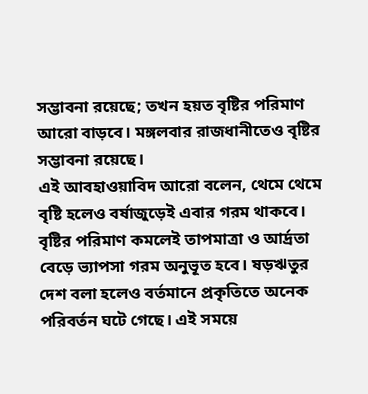সম্ভাবনা রয়েছে; তখন হয়ত বৃষ্টির পরিমাণ আরো বাড়বে। মঙ্গলবার রাজধানীতেও বৃষ্টির সম্ভাবনা রয়েছে।
এই আবহাওয়াবিদ আরো বলেন, থেমে থেমে বৃষ্টি হলেও বর্ষাজুড়েই এবার গরম থাকবে। বৃষ্টির পরিমাণ কমলেই তাপমাত্রা ও আর্দ্রতা বেড়ে ভ্যাপসা গরম অনুভূত হবে। ষড়ঋতুর দেশ বলা হলেও বর্তমানে প্রকৃতিতে অনেক পরিবর্তন ঘটে গেছে। এই সময়ে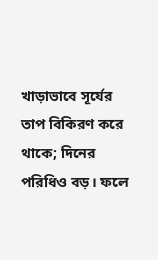খাড়াভাবে সূর্যের তাপ বিকিরণ করে থাকে; দিনের পরিধিও বড়। ফলে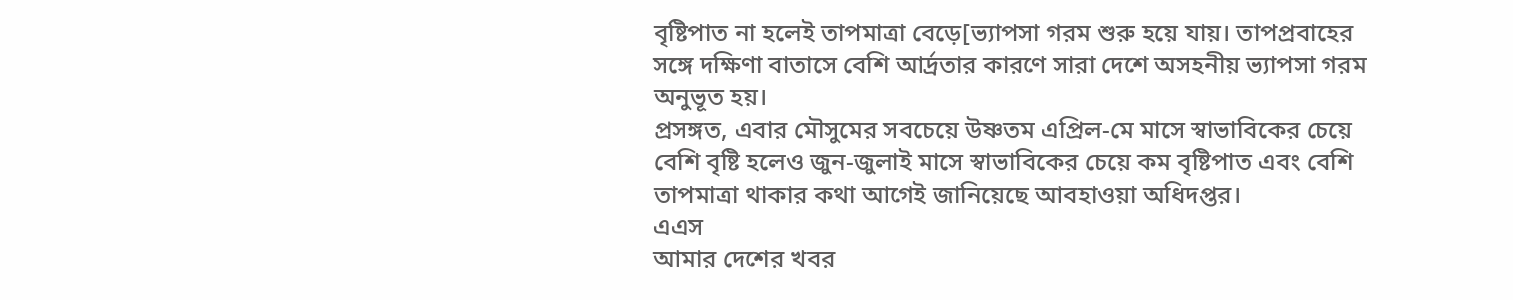বৃষ্টিপাত না হলেই তাপমাত্রা বেড়ে[ভ্যাপসা গরম শুরু হয়ে যায়। তাপপ্রবাহের সঙ্গে দক্ষিণা বাতাসে বেশি আর্দ্রতার কারণে সারা দেশে অসহনীয় ভ্যাপসা গরম অনুভূত হয়।
প্রসঙ্গত, এবার মৌসুমের সবচেয়ে উষ্ণতম এপ্রিল-মে মাসে স্বাভাবিকের চেয়ে বেশি বৃষ্টি হলেও জুন-জুলাই মাসে স্বাভাবিকের চেয়ে কম বৃষ্টিপাত এবং বেশি তাপমাত্রা থাকার কথা আগেই জানিয়েছে আবহাওয়া অধিদপ্তর।
এএস
আমার দেশের খবর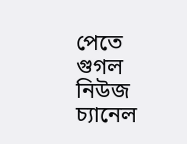পেতে গুগল নিউজ চ্যানেল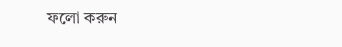ফলো করুন